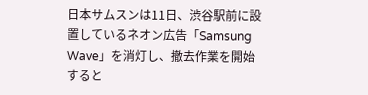日本サムスンは11日、渋谷駅前に設置しているネオン広告「Samsung Wave」を消灯し、撤去作業を開始すると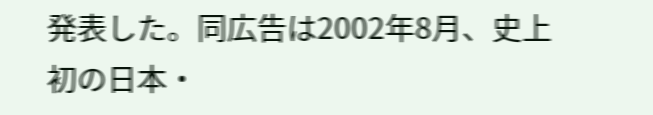発表した。同広告は2002年8月、史上初の日本・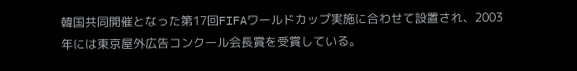韓国共同開催となった第17回FIFAワールドカップ実施に合わせて設置され、2003年には東京屋外広告コンクール会長賞を受賞している。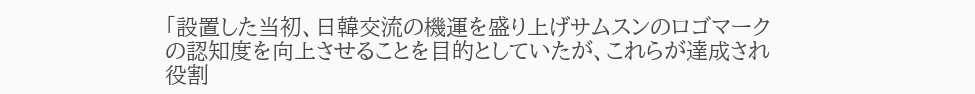「設置した当初、日韓交流の機運を盛り上げサムスンのロゴマークの認知度を向上させることを目的としていたが、これらが達成され役割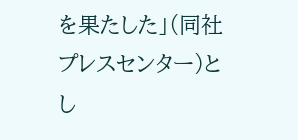を果たした」(同社プレスセンター)とし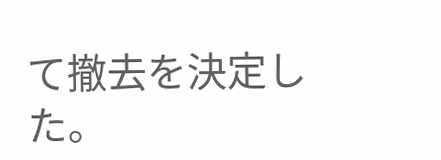て撤去を決定した。